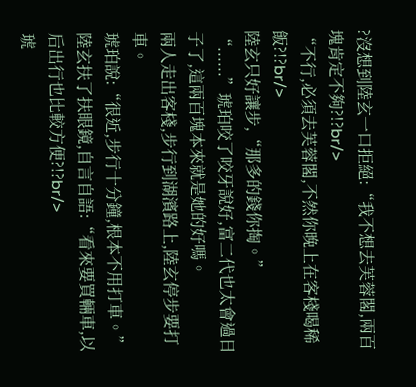?沒想到陸玄一口拒絕:“我不想去芙蓉閣,兩百塊肯定不夠?!?br/>
“不行,必須去芙蓉閣,不然你晚上在客棧喝稀飯?!?br/>
陸玄只好讓步,“那多的錢你掏。”
“......”琥珀咬了咬牙說好,富二代也太會過日子了,這兩百塊本來就是她的好嗎。
兩人走出客棧,步行到湖濱路上,陸玄停步要打車。
琥珀說:“很近,步行十分鐘,根本不用打車。”
陸玄扶了扶眼鏡,自言自語:“看來要買輛車,以后出行也比較方便?!?br/>
琥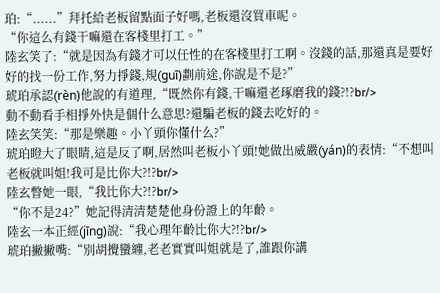珀:“......”拜托給老板留點面子好嗎,老板還沒買車呢。
“你這么有錢干嘛還在客棧里打工。”
陸玄笑了:“就是因為有錢才可以任性的在客棧里打工啊。沒錢的話,那還真是要好好的找一份工作,努力掙錢,規(guī)劃前途,你說是不是?”
琥珀承認(rèn)他說的有道理,“既然你有錢,干嘛還老琢磨我的錢?!?br/>
動不動看手相掙外快是個什么意思?還騙老板的錢去吃好的。
陸玄笑笑:“那是樂趣。小丫頭你懂什么?”
琥珀瞪大了眼睛,這是反了啊,居然叫老板小丫頭!她做出威嚴(yán)的表情:“不想叫老板就叫姐!我可是比你大?!?br/>
陸玄瞥她一眼,“我比你大?!?br/>
“你不是24?”她記得清清楚楚他身份證上的年齡。
陸玄一本正經(jīng)說:“我心理年齡比你大?!?br/>
琥珀撇撇嘴:“別胡攪蠻纏,老老實實叫姐就是了,誰跟你講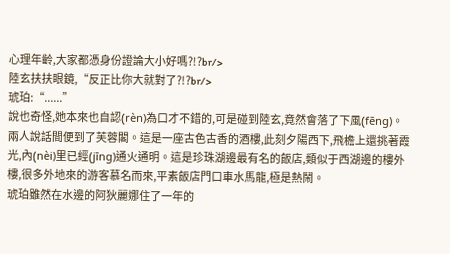心理年齡,大家都憑身份證論大小好嗎?!?br/>
陸玄扶扶眼鏡,“反正比你大就對了?!?br/>
琥珀:“......”
說也奇怪,她本來也自認(rèn)為口才不錯的,可是碰到陸玄,竟然會落了下風(fēng)。
兩人說話間便到了芙蓉閣。這是一座古色古香的酒樓,此刻夕陽西下,飛檐上還挑著霞光,內(nèi)里已經(jīng)通火通明。這是珍珠湖邊最有名的飯店,類似于西湖邊的樓外樓,很多外地來的游客慕名而來,平素飯店門口車水馬龍,極是熱鬧。
琥珀雖然在水邊的阿狄麗娜住了一年的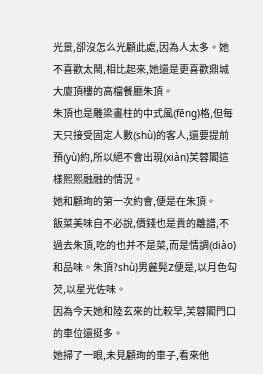光景,卻沒怎么光顧此處,因為人太多。她不喜歡太鬧,相比起來,她還是更喜歡鼎城大廈頂樓的高檔餐廳朱頂。
朱頂也是雕梁畫柱的中式風(fēng)格,但每天只接受固定人數(shù)的客人,還要提前預(yù)約,所以絕不會出現(xiàn)芙蓉閣這樣熙熙融融的情況。
她和顧珣的第一次約會,便是在朱頂。
飯菜美味自不必說,價錢也是貴的離譜,不過去朱頂,吃的也并不是菜,而是情調(diào)和品味。朱頂?shù)男麄髡Z便是,以月色勾芡,以星光佐味。
因為今天她和陸玄來的比較早,芙蓉閣門口的車位還挺多。
她掃了一眼,未見顧珣的車子,看來他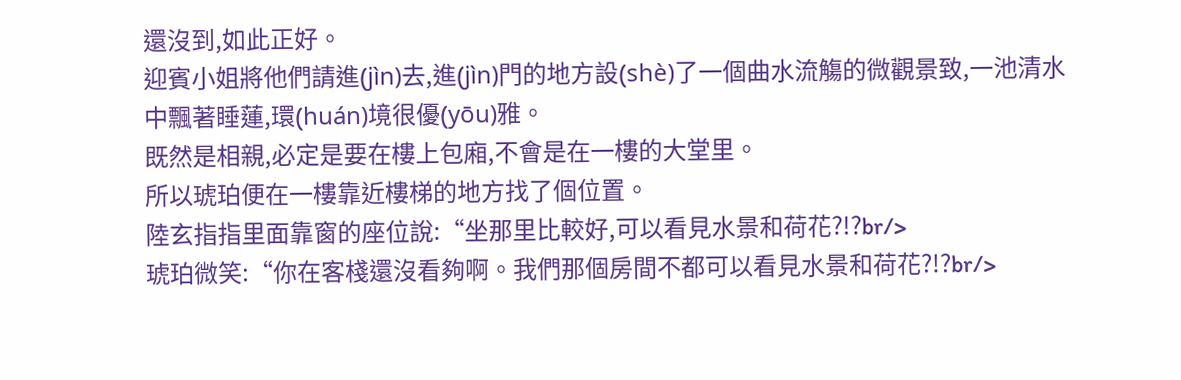還沒到,如此正好。
迎賓小姐將他們請進(jìn)去,進(jìn)門的地方設(shè)了一個曲水流觴的微觀景致,一池清水中飄著睡蓮,環(huán)境很優(yōu)雅。
既然是相親,必定是要在樓上包廂,不會是在一樓的大堂里。
所以琥珀便在一樓靠近樓梯的地方找了個位置。
陸玄指指里面靠窗的座位說:“坐那里比較好,可以看見水景和荷花?!?br/>
琥珀微笑:“你在客棧還沒看夠啊。我們那個房間不都可以看見水景和荷花?!?br/>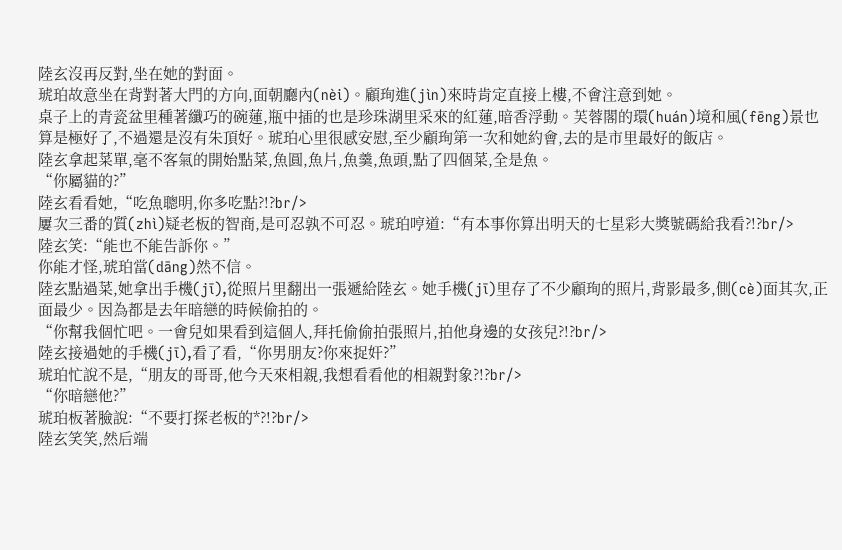陸玄沒再反對,坐在她的對面。
琥珀故意坐在背對著大門的方向,面朝廳內(nèi)。顧珣進(jìn)來時肯定直接上樓,不會注意到她。
桌子上的青瓷盆里種著纖巧的碗蓮,瓶中插的也是珍珠湖里采來的紅蓮,暗香浮動。芙蓉閣的環(huán)境和風(fēng)景也算是極好了,不過還是沒有朱頂好。琥珀心里很感安慰,至少顧珣第一次和她約會,去的是市里最好的飯店。
陸玄拿起菜單,毫不客氣的開始點菜,魚圓,魚片,魚羹,魚頭,點了四個菜,全是魚。
“你屬貓的?”
陸玄看看她,“吃魚聰明,你多吃點?!?br/>
屢次三番的質(zhì)疑老板的智商,是可忍孰不可忍。琥珀哼道:“有本事你算出明天的七星彩大獎號碼給我看?!?br/>
陸玄笑:“能也不能告訴你。”
你能才怪,琥珀當(dāng)然不信。
陸玄點過菜,她拿出手機(jī),從照片里翻出一張遞給陸玄。她手機(jī)里存了不少顧珣的照片,背影最多,側(cè)面其次,正面最少。因為都是去年暗戀的時候偷拍的。
“你幫我個忙吧。一會兒如果看到這個人,拜托偷偷拍張照片,拍他身邊的女孩兒?!?br/>
陸玄接過她的手機(jī),看了看,“你男朋友?你來捉奸?”
琥珀忙說不是,“朋友的哥哥,他今天來相親,我想看看他的相親對象?!?br/>
“你暗戀他?”
琥珀板著臉說:“不要打探老板的*?!?br/>
陸玄笑笑,然后端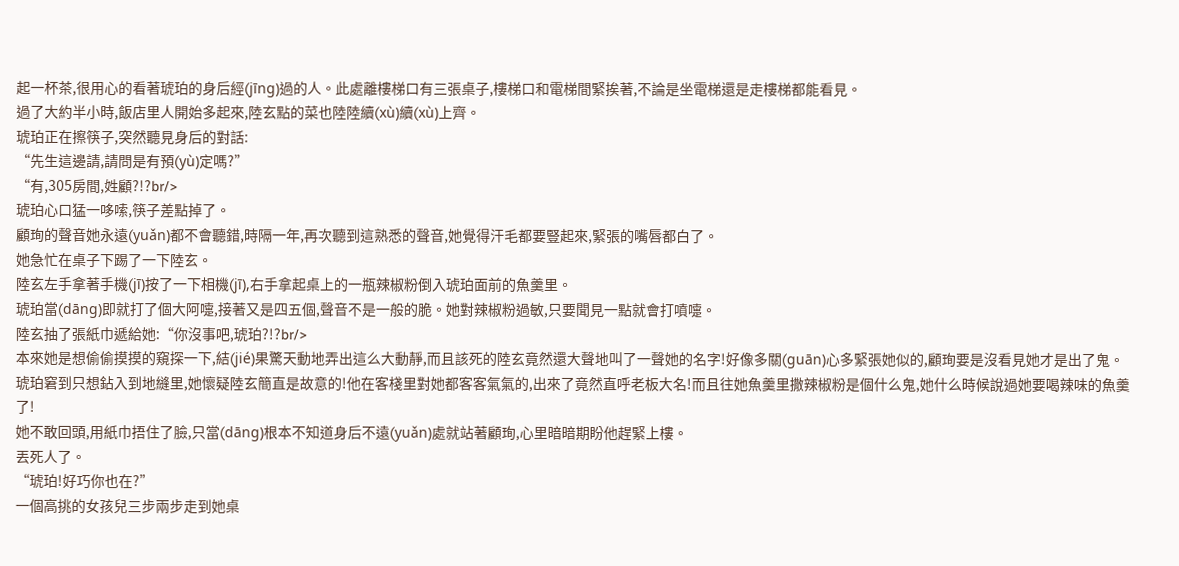起一杯茶,很用心的看著琥珀的身后經(jīng)過的人。此處離樓梯口有三張桌子,樓梯口和電梯間緊挨著,不論是坐電梯還是走樓梯都能看見。
過了大約半小時,飯店里人開始多起來,陸玄點的菜也陸陸續(xù)續(xù)上齊。
琥珀正在擦筷子,突然聽見身后的對話:
“先生這邊請,請問是有預(yù)定嗎?”
“有,305房間,姓顧?!?br/>
琥珀心口猛一哆嗦,筷子差點掉了。
顧珣的聲音她永遠(yuǎn)都不會聽錯,時隔一年,再次聽到這熟悉的聲音,她覺得汗毛都要豎起來,緊張的嘴唇都白了。
她急忙在桌子下踢了一下陸玄。
陸玄左手拿著手機(jī)按了一下相機(jī),右手拿起桌上的一瓶辣椒粉倒入琥珀面前的魚羹里。
琥珀當(dāng)即就打了個大阿嚏,接著又是四五個,聲音不是一般的脆。她對辣椒粉過敏,只要聞見一點就會打噴嚏。
陸玄抽了張紙巾遞給她:“你沒事吧,琥珀?!?br/>
本來她是想偷偷摸摸的窺探一下,結(jié)果驚天動地弄出這么大動靜,而且該死的陸玄竟然還大聲地叫了一聲她的名字!好像多關(guān)心多緊張她似的,顧珣要是沒看見她才是出了鬼。
琥珀窘到只想鉆入到地縫里,她懷疑陸玄簡直是故意的!他在客棧里對她都客客氣氣的,出來了竟然直呼老板大名!而且往她魚羹里撒辣椒粉是個什么鬼,她什么時候說過她要喝辣味的魚羹了!
她不敢回頭,用紙巾捂住了臉,只當(dāng)根本不知道身后不遠(yuǎn)處就站著顧珣,心里暗暗期盼他趕緊上樓。
丟死人了。
“琥珀!好巧你也在?”
一個高挑的女孩兒三步兩步走到她桌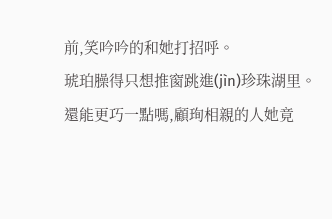前,笑吟吟的和她打招呼。
琥珀臊得只想推窗跳進(jìn)珍珠湖里。
還能更巧一點嗎,顧珣相親的人她竟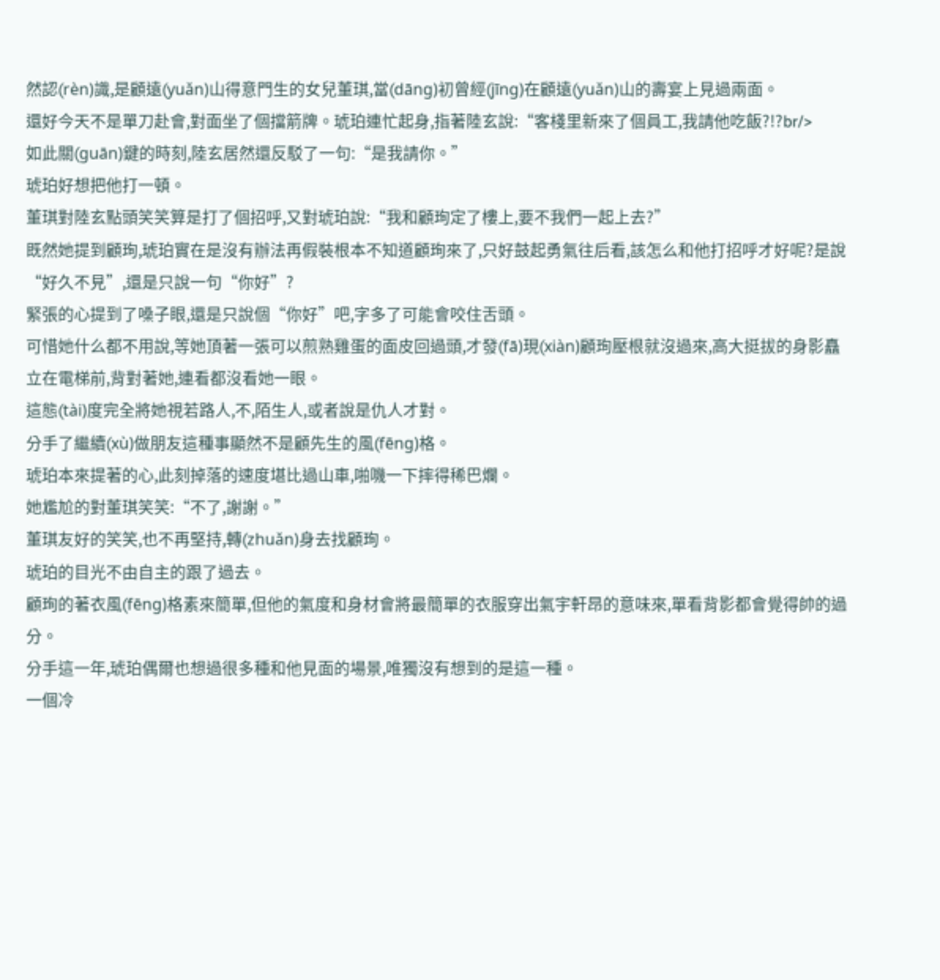然認(rèn)識,是顧遠(yuǎn)山得意門生的女兒董琪,當(dāng)初曾經(jīng)在顧遠(yuǎn)山的壽宴上見過兩面。
還好今天不是單刀赴會,對面坐了個擋箭牌。琥珀連忙起身,指著陸玄說:“客棧里新來了個員工,我請他吃飯?!?br/>
如此關(guān)鍵的時刻,陸玄居然還反駁了一句:“是我請你。”
琥珀好想把他打一頓。
董琪對陸玄點頭笑笑算是打了個招呼,又對琥珀說:“我和顧珣定了樓上,要不我們一起上去?”
既然她提到顧珣,琥珀實在是沒有辦法再假裝根本不知道顧珣來了,只好鼓起勇氣往后看,該怎么和他打招呼才好呢?是說“好久不見”,還是只說一句“你好”?
緊張的心提到了嗓子眼,還是只說個“你好”吧,字多了可能會咬住舌頭。
可惜她什么都不用說,等她頂著一張可以煎熟雞蛋的面皮回過頭,才發(fā)現(xiàn)顧珣壓根就沒過來,高大挺拔的身影矗立在電梯前,背對著她,連看都沒看她一眼。
這態(tài)度完全將她視若路人,不,陌生人,或者說是仇人才對。
分手了繼續(xù)做朋友這種事顯然不是顧先生的風(fēng)格。
琥珀本來提著的心,此刻掉落的速度堪比過山車,啪嘰一下摔得稀巴爛。
她尷尬的對董琪笑笑:“不了,謝謝。”
董琪友好的笑笑,也不再堅持,轉(zhuǎn)身去找顧珣。
琥珀的目光不由自主的跟了過去。
顧珣的著衣風(fēng)格素來簡單,但他的氣度和身材會將最簡單的衣服穿出氣宇軒昂的意味來,單看背影都會覺得帥的過分。
分手這一年,琥珀偶爾也想過很多種和他見面的場景,唯獨沒有想到的是這一種。
一個冷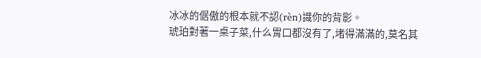冰冰的倨傲的根本就不認(rèn)識你的背影。
琥珀對著一桌子菜,什么胃口都沒有了,堵得滿滿的,莫名其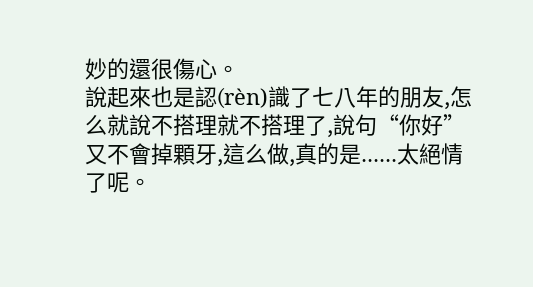妙的還很傷心。
說起來也是認(rèn)識了七八年的朋友,怎么就說不搭理就不搭理了,說句“你好”又不會掉顆牙,這么做,真的是......太絕情了呢。